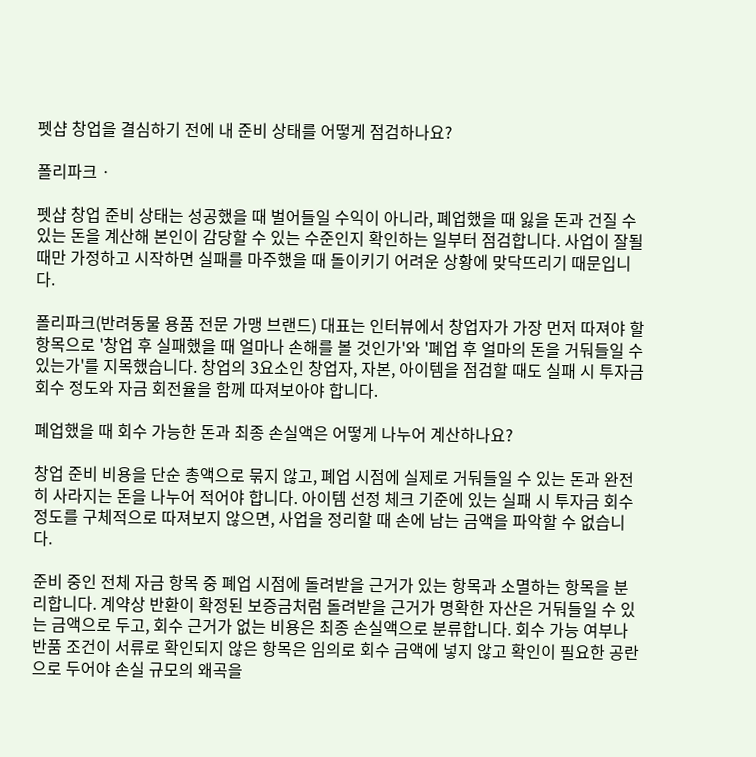펫샵 창업을 결심하기 전에 내 준비 상태를 어떻게 점검하나요?

폴리파크 ·

펫샵 창업 준비 상태는 성공했을 때 벌어들일 수익이 아니라, 폐업했을 때 잃을 돈과 건질 수 있는 돈을 계산해 본인이 감당할 수 있는 수준인지 확인하는 일부터 점검합니다. 사업이 잘될 때만 가정하고 시작하면 실패를 마주했을 때 돌이키기 어려운 상황에 맞닥뜨리기 때문입니다.

폴리파크(반려동물 용품 전문 가맹 브랜드) 대표는 인터뷰에서 창업자가 가장 먼저 따져야 할 항목으로 '창업 후 실패했을 때 얼마나 손해를 볼 것인가'와 '폐업 후 얼마의 돈을 거둬들일 수 있는가'를 지목했습니다. 창업의 3요소인 창업자, 자본, 아이템을 점검할 때도 실패 시 투자금 회수 정도와 자금 회전율을 함께 따져보아야 합니다.

폐업했을 때 회수 가능한 돈과 최종 손실액은 어떻게 나누어 계산하나요?

창업 준비 비용을 단순 총액으로 묶지 않고, 폐업 시점에 실제로 거둬들일 수 있는 돈과 완전히 사라지는 돈을 나누어 적어야 합니다. 아이템 선정 체크 기준에 있는 실패 시 투자금 회수 정도를 구체적으로 따져보지 않으면, 사업을 정리할 때 손에 남는 금액을 파악할 수 없습니다.

준비 중인 전체 자금 항목 중 폐업 시점에 돌려받을 근거가 있는 항목과 소멸하는 항목을 분리합니다. 계약상 반환이 확정된 보증금처럼 돌려받을 근거가 명확한 자산은 거둬들일 수 있는 금액으로 두고, 회수 근거가 없는 비용은 최종 손실액으로 분류합니다. 회수 가능 여부나 반품 조건이 서류로 확인되지 않은 항목은 임의로 회수 금액에 넣지 않고 확인이 필요한 공란으로 두어야 손실 규모의 왜곡을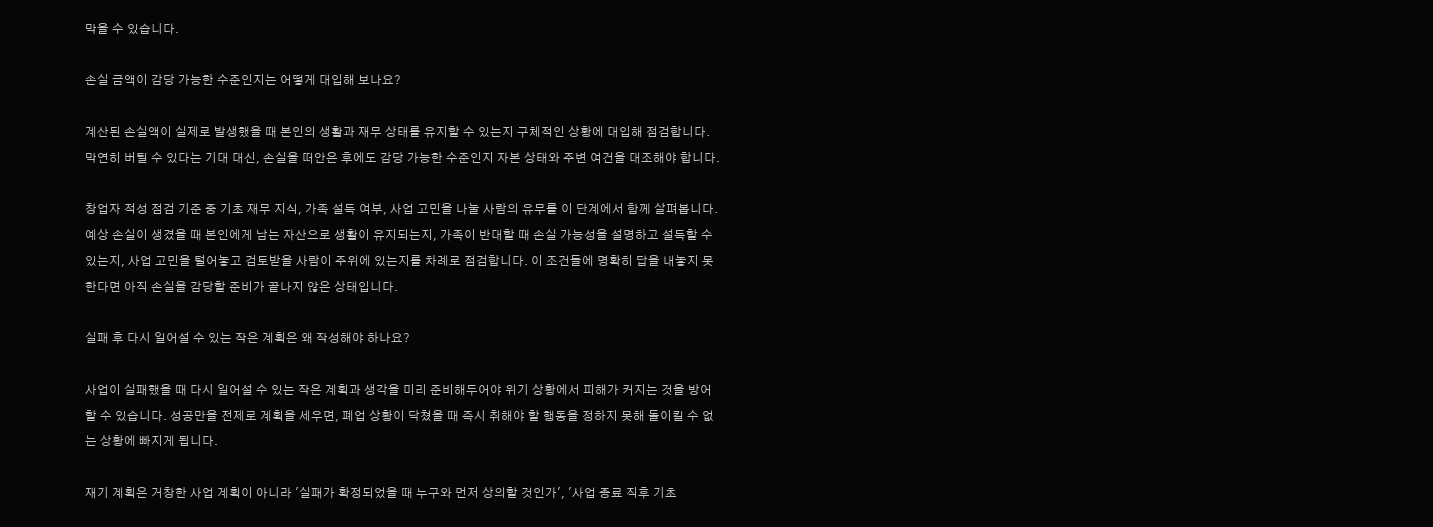막을 수 있습니다.

손실 금액이 감당 가능한 수준인지는 어떻게 대입해 보나요?

계산된 손실액이 실제로 발생했을 때 본인의 생활과 재무 상태를 유지할 수 있는지 구체적인 상황에 대입해 점검합니다. 막연히 버틸 수 있다는 기대 대신, 손실을 떠안은 후에도 감당 가능한 수준인지 자본 상태와 주변 여건을 대조해야 합니다.

창업자 적성 점검 기준 중 기초 재무 지식, 가족 설득 여부, 사업 고민을 나눌 사람의 유무를 이 단계에서 함께 살펴봅니다. 예상 손실이 생겼을 때 본인에게 남는 자산으로 생활이 유지되는지, 가족이 반대할 때 손실 가능성을 설명하고 설득할 수 있는지, 사업 고민을 털어놓고 검토받을 사람이 주위에 있는지를 차례로 점검합니다. 이 조건들에 명확히 답을 내놓지 못한다면 아직 손실을 감당할 준비가 끝나지 않은 상태입니다.

실패 후 다시 일어설 수 있는 작은 계획은 왜 작성해야 하나요?

사업이 실패했을 때 다시 일어설 수 있는 작은 계획과 생각을 미리 준비해두어야 위기 상황에서 피해가 커지는 것을 방어할 수 있습니다. 성공만을 전제로 계획을 세우면, 폐업 상황이 닥쳤을 때 즉시 취해야 할 행동을 정하지 못해 돌이킬 수 없는 상황에 빠지게 됩니다.

재기 계획은 거창한 사업 계획이 아니라 '실패가 확정되었을 때 누구와 먼저 상의할 것인가', '사업 종료 직후 기초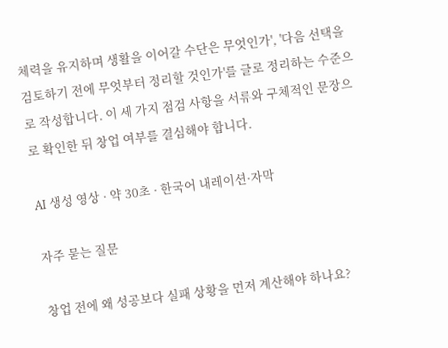체력을 유지하며 생활을 이어갈 수단은 무엇인가', '다음 선택을 검토하기 전에 무엇부터 정리할 것인가'를 글로 정리하는 수준으로 작성합니다. 이 세 가지 점검 사항을 서류와 구체적인 문장으로 확인한 뒤 창업 여부를 결심해야 합니다.

AI 생성 영상 · 약 30초 · 한국어 내레이션·자막

자주 묻는 질문

창업 전에 왜 성공보다 실패 상황을 먼저 계산해야 하나요?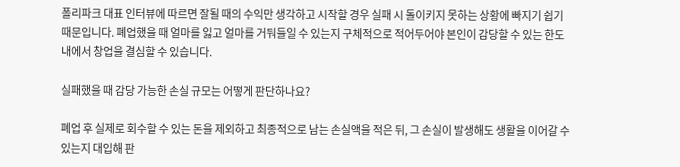폴리파크 대표 인터뷰에 따르면 잘될 때의 수익만 생각하고 시작할 경우 실패 시 돌이키지 못하는 상황에 빠지기 쉽기 때문입니다. 폐업했을 때 얼마를 잃고 얼마를 거둬들일 수 있는지 구체적으로 적어두어야 본인이 감당할 수 있는 한도 내에서 창업을 결심할 수 있습니다.

실패했을 때 감당 가능한 손실 규모는 어떻게 판단하나요?

폐업 후 실제로 회수할 수 있는 돈을 제외하고 최종적으로 남는 손실액을 적은 뒤, 그 손실이 발생해도 생활을 이어갈 수 있는지 대입해 판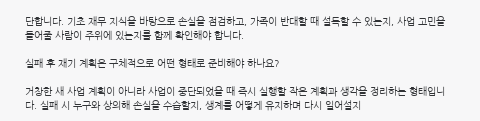단합니다. 기초 재무 지식을 바탕으로 손실을 점검하고, 가족이 반대할 때 설득할 수 있는지, 사업 고민을 들어줄 사람이 주위에 있는지를 함께 확인해야 합니다.

실패 후 재기 계획은 구체적으로 어떤 형태로 준비해야 하나요?

거창한 새 사업 계획이 아니라 사업이 중단되었을 때 즉시 실행할 작은 계획과 생각을 정리하는 형태입니다. 실패 시 누구와 상의해 손실을 수습할지, 생계를 어떻게 유지하며 다시 일어설지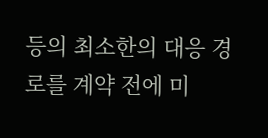등의 최소한의 대응 경로를 계약 전에 미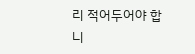리 적어두어야 합니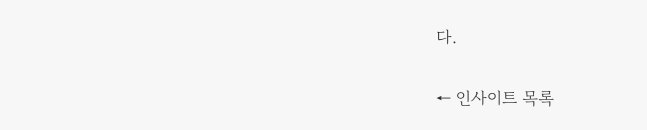다.

← 인사이트 목록